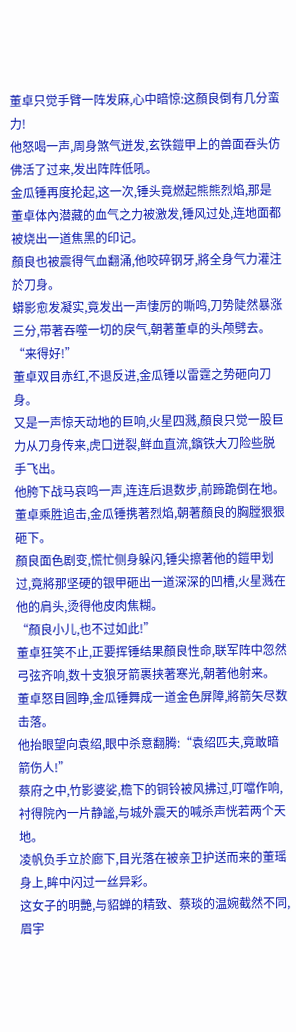董卓只觉手臂一阵发麻,心中暗惊:这顏良倒有几分蛮力!
他怒喝一声,周身煞气迸发,玄铁鎧甲上的兽面吞头仿佛活了过来,发出阵阵低吼。
金瓜锤再度抡起,这一次,锤头竟燃起熊熊烈焰,那是董卓体內潜藏的血气之力被激发,锤风过处,连地面都被烧出一道焦黑的印记。
顏良也被震得气血翻涌,他咬碎钢牙,將全身气力灌注於刀身。
蟒影愈发凝实,竟发出一声悽厉的嘶鸣,刀势陡然暴涨三分,带著吞噬一切的戾气,朝著董卓的头颅劈去。
“来得好!”
董卓双目赤红,不退反进,金瓜锤以雷霆之势砸向刀身。
又是一声惊天动地的巨响,火星四溅,顏良只觉一股巨力从刀身传来,虎口迸裂,鲜血直流,鑌铁大刀险些脱手飞出。
他胯下战马哀鸣一声,连连后退数步,前蹄跪倒在地。
董卓乘胜追击,金瓜锤携著烈焰,朝著顏良的胸膛狠狠砸下。
顏良面色剧变,慌忙侧身躲闪,锤尖擦著他的鎧甲划过,竟將那坚硬的银甲砸出一道深深的凹槽,火星溅在他的肩头,烫得他皮肉焦糊。
“顏良小儿,也不过如此!”
董卓狂笑不止,正要挥锤结果顏良性命,联军阵中忽然弓弦齐响,数十支狼牙箭裹挟著寒光,朝著他射来。
董卓怒目圆睁,金瓜锤舞成一道金色屏障,將箭矢尽数击落。
他抬眼望向袁绍,眼中杀意翻腾:“袁绍匹夫,竟敢暗箭伤人!”
蔡府之中,竹影婆娑,檐下的铜铃被风拂过,叮噹作响,衬得院內一片静謐,与城外震天的喊杀声恍若两个天地。
凌帆负手立於廊下,目光落在被亲卫护送而来的董瑶身上,眸中闪过一丝异彩。
这女子的明艷,与貂蝉的精致、蔡琰的温婉截然不同,眉宇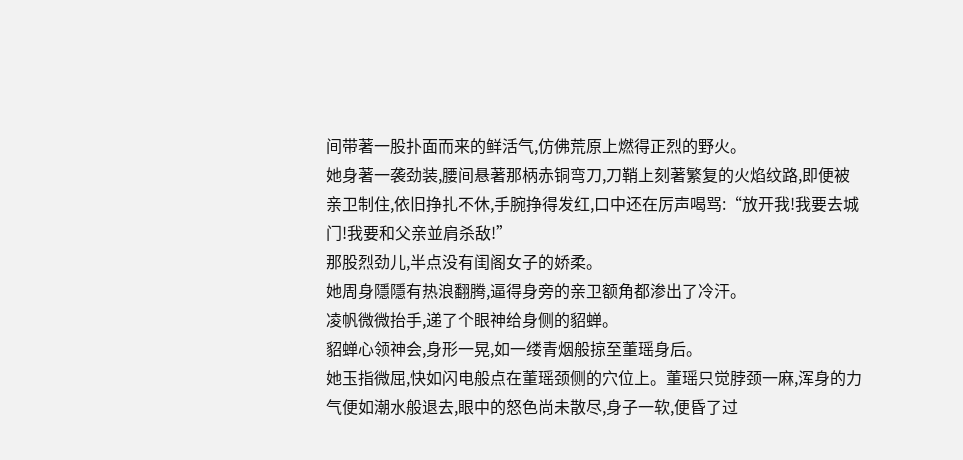间带著一股扑面而来的鲜活气,仿佛荒原上燃得正烈的野火。
她身著一袭劲装,腰间悬著那柄赤铜弯刀,刀鞘上刻著繁复的火焰纹路,即便被亲卫制住,依旧挣扎不休,手腕挣得发红,口中还在厉声喝骂:“放开我!我要去城门!我要和父亲並肩杀敌!”
那股烈劲儿,半点没有闺阁女子的娇柔。
她周身隱隱有热浪翻腾,逼得身旁的亲卫额角都渗出了冷汗。
凌帆微微抬手,递了个眼神给身侧的貂蝉。
貂蝉心领神会,身形一晃,如一缕青烟般掠至董瑶身后。
她玉指微屈,快如闪电般点在董瑶颈侧的穴位上。董瑶只觉脖颈一麻,浑身的力气便如潮水般退去,眼中的怒色尚未散尽,身子一软,便昏了过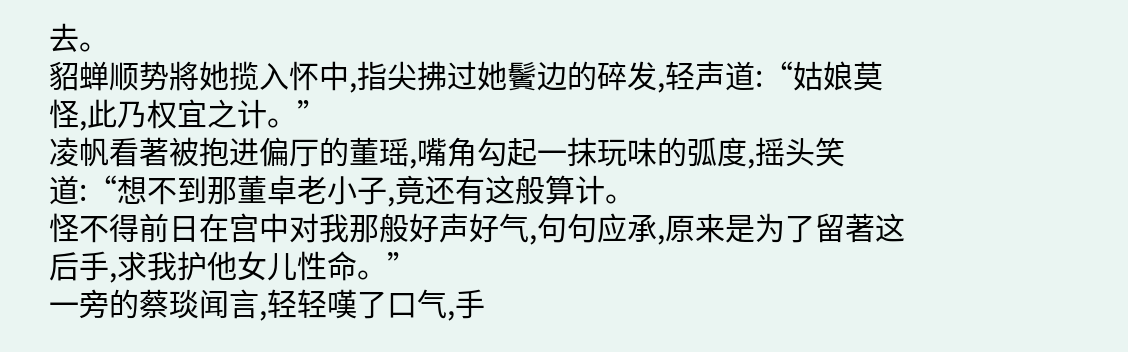去。
貂蝉顺势將她揽入怀中,指尖拂过她鬢边的碎发,轻声道:“姑娘莫怪,此乃权宜之计。”
凌帆看著被抱进偏厅的董瑶,嘴角勾起一抹玩味的弧度,摇头笑道:“想不到那董卓老小子,竟还有这般算计。
怪不得前日在宫中对我那般好声好气,句句应承,原来是为了留著这后手,求我护他女儿性命。”
一旁的蔡琰闻言,轻轻嘆了口气,手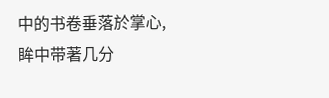中的书卷垂落於掌心,眸中带著几分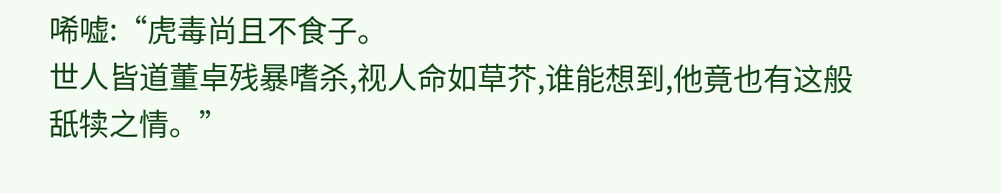唏嘘:“虎毒尚且不食子。
世人皆道董卓残暴嗜杀,视人命如草芥,谁能想到,他竟也有这般舐犊之情。”